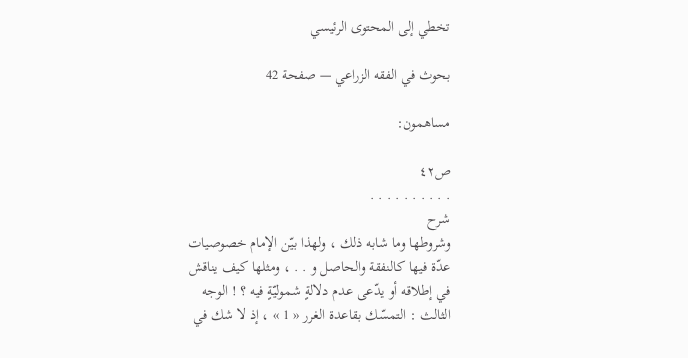تخطي إلى المحتوى الرئيسي

بحوث في الفقه الزراعي — صفحة 42

مساهمون:

ص٤٢
. . . . . . . . . .
شرح
وشروطها وما شابه ذلك ، ولهذا بيّن الإمام خصوصيات عدّة فيها كالنفقة والحاصل و . . ، ومثلها كيف يناقش في إطلاقه أو يدّعى عدم دلالةٍ شموليّةٍ فيه ؟ ! الوجه الثالث : التمسّك بقاعدة الغرر « 1 » ، إذ لا شك في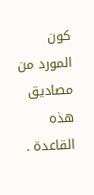كون المورد من مصاديق هذه القاعدة .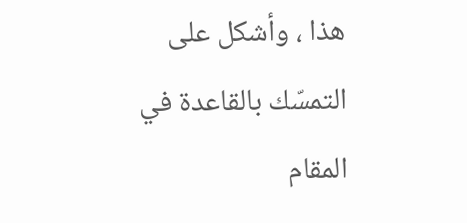هذا ، وأشكل على التمسّك بالقاعدة في المقام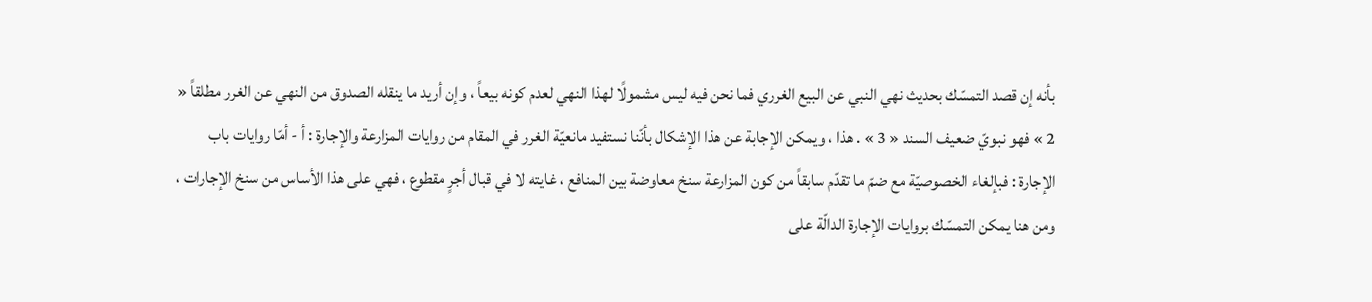بأنه إن قصد التمسّك بحديث نهي النبي عن البيع الغرري فما نحن فيه ليس مشمولًا لهذا النهي لعدم كونه بيعاً ، وإن أريد ما ينقله الصدوق من النهي عن الغرر مطلقاً « 2 » فهو نبويّ ضعيف السند « 3 » . هذا ، ويمكن الإجابة عن هذا الإشكال بأنّنا نستفيد مانعيّة الغرر في المقام من روايات المزارعة والإجارة : أ - أمّا روايات باب الإجارة : فبإلغاء الخصوصيّة مع ضمّ ما تقدّم سابقاً من كون المزارعة سنخ معاوضة بين المنافع ، غايته لا في قبال أجرٍ مقطوع ، فهي على هذا الأساس من سنخ الإجارات ، ومن هنا يمكن التمسّك بروايات الإجارة الدالّة على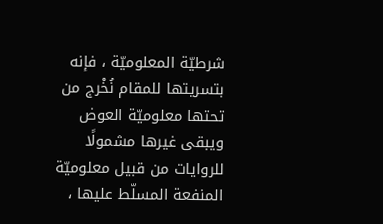شرطيّة المعلوميّة ، فإنه بتسريتها للمقام نُخْرج من تحتها معلوميّة العوض ويبقى غيرها مشمولًا للروايات من قبيل معلوميّة المنفعة المسلّط عليها ،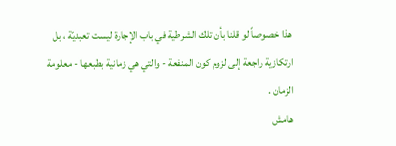هذا خصوصاً لو قلنا بأن تلك الشرطية في باب الإجارة ليست تعبديّة ، بل ارتكازية راجعة إلى لزوم كون المنفعة - والتي هي زمانية بطبعها - معلومة الزمان .
هامش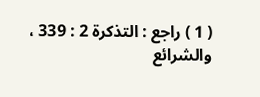( 1 ) راجع : التذكرة 2 : 339 ، والشرائع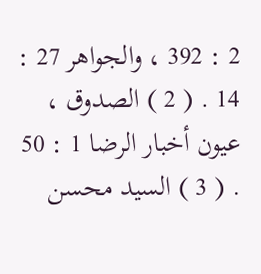2 : 392 ، والجواهر 27 : 14 . ( 2 ) الصدوق ، عيون أخبار الرضا 1 : 50 . ( 3 ) السيد محسن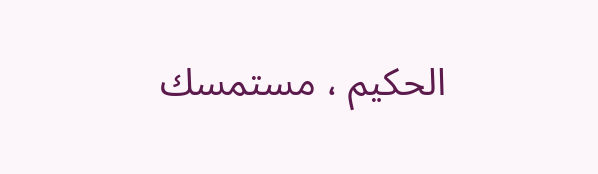الحكيم ، مستمسك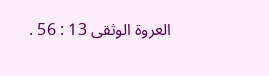العروة الوثقى 13 : 56 .